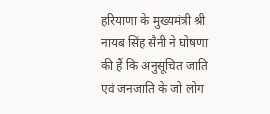हरियाणा के मुख्यमंत्री श्री नायब सिंह सैनी ने घोषणा की हैं कि अनुसूचित जाति एवं जनजाति के जो लोग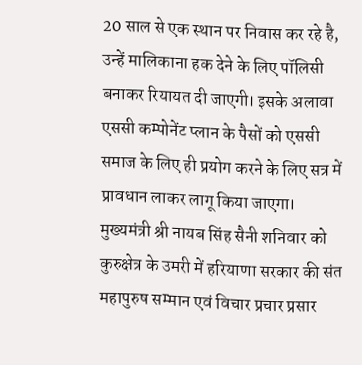20 साल से एक स्थान पर निवास कर रहे है, उन्हें मालिकाना हक देने के लिए पॉलिसी बनाकर रियायत दी जाएगी। इसके अलावा एससी कम्पोनेंट प्लान के पैसों को एससी समाज के लिए ही प्रयोग करने के लिए सत्र में प्रावधान लाकर लागू किया जाएगा।
मुख्यमंत्री श्री नायब सिंह सैनी शनिवार को कुरुक्षेत्र के उमरी में हरियाणा सरकार की संत महापुरुष सम्मान एवं विचार प्रचार प्रसार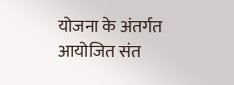योजना के अंतर्गत आयोजित संत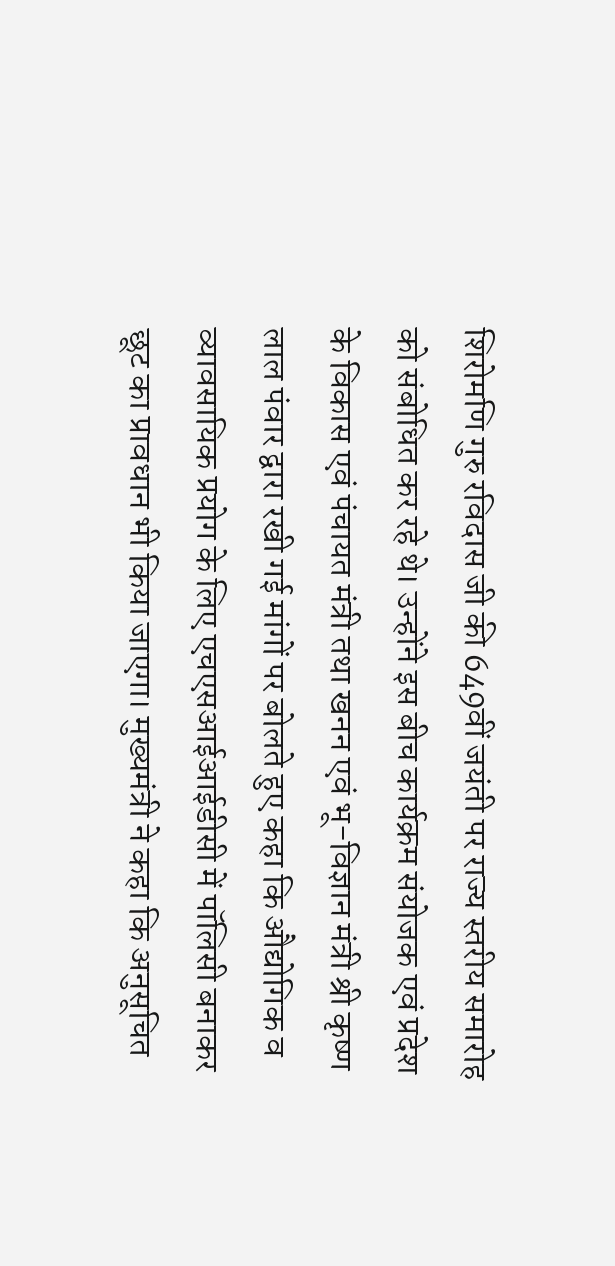शिरोमणि गुरु रविदास जी की 649वीं जयंती पर राज्य स्तरीय समारोह को संबोधित कर रहे थे। उन्होंने इस बीच कार्यक्रम संयोजक एवं प्रदेश के विकास एवं पंचायत मंत्री तथा खनन एवं भू-विज्ञान मंत्री श्री कृष्ण लाल पंवार द्वारा रखी गई मांगों पर बोलते हुए कहा कि औद्योगिक व व्यावसायिक प्रयोग के लिए एचएसआईआईडीसी में पॉलिसी बनाकर छूट का प्रावधान भी किया जाएगा। मुख्यमंत्री ने कहा कि अनुसूचित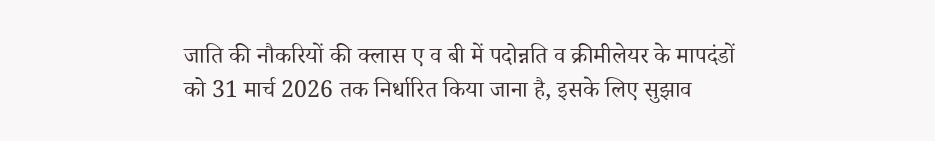जाति की नौकरियों की क्लास ए व बी में पदोन्नति व क्रीमीलेयर के मापदंडों को 31 मार्च 2026 तक निर्धारित किया जाना है, इसके लिए सुझाव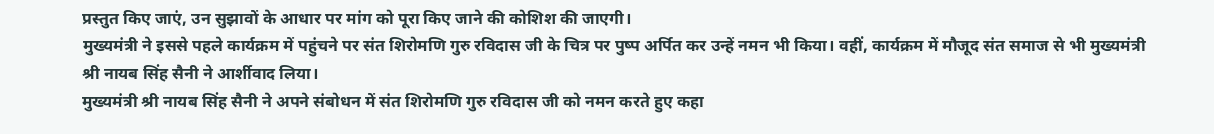प्रस्तुत किए जाएं, उन सुझावों के आधार पर मांग को पूरा किए जाने की कोशिश की जाएगी।
मुख्यमंत्री ने इससे पहले कार्यक्रम में पहुंचने पर संत शिरोमणि गुरु रविदास जी के चित्र पर पुष्प अर्पित कर उन्हें नमन भी किया। वहीं, कार्यक्रम में मौजूद संत समाज से भी मुख्यमंत्री श्री नायब सिंह सैनी ने आर्शीवाद लिया।
मुख्यमंत्री श्री नायब सिंह सैनी ने अपने संबोधन में संत शिरोमणि गुरु रविदास जी को नमन करते हुए कहा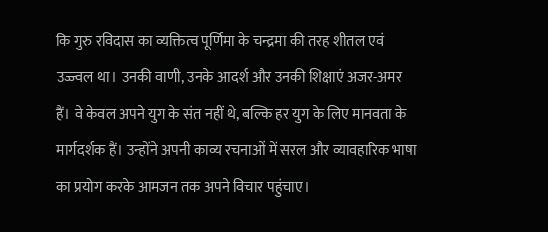कि गुरु रविदास का व्यक्तित्व पूर्णिमा के चन्द्रमा की तरह शीतल एवं उज्ज्वल था। उनकी वाणी, उनके आदर्श और उनकी शिक्षाएं अजर-अमर हैं। वे केवल अपने युग के संत नहीं थे, बल्कि हर युग के लिए मानवता के मार्गदर्शक हैं। उन्होंने अपनी काव्य रचनाओं में सरल और व्यावहारिक भाषा का प्रयोग करके आमजन तक अपने विचार पहुंचाए।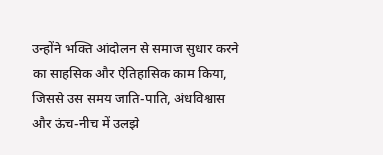उन्होंने भक्ति आंदोलन से समाज सुधार करने का साहसिक और ऐतिहासिक काम किया, जिससे उस समय जाति-पाति, अंधविश्वास और ऊंच-नीच में उलझे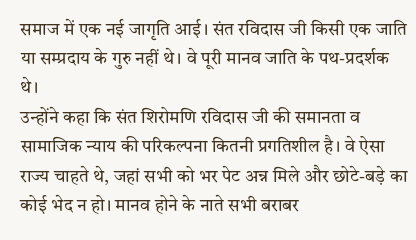समाज में एक नई जागृति आई। संत रविदास जी किसी एक जाति या सम्प्रदाय के गुरु नहीं थे। वे पूरी मानव जाति के पथ-प्रदर्शक थे।
उन्होंने कहा कि संत शिरोमणि रविदास जी की समानता व सामाजिक न्याय की परिकल्पना कितनी प्रगतिशील है। वे ऐसा राज्य चाहते थे, जहां सभी को भर पेट अन्न मिले और छोटे-बड़े का कोई भेद न हो। मानव होने के नाते सभी बराबर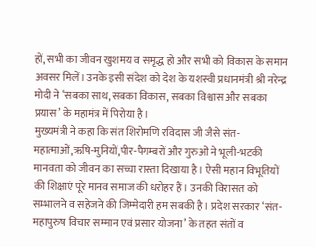हों, सभी का जीवन खुशमय व समृद्ध हो और सभी को विकास के समान अवसर मिलें। उनके इसी संदेश को देश के यशस्वी प्रधानमंत्री श्री नरेन्द्र मोदी ने ‘सबका साथ, सबका विकास, सबका विश्वास और सबका प्रयास’ के महामंत्र में पिरोया है।
मुख्यमंत्री ने कहा कि संत शिरोमणि रविदास जी जैसे संत-महात्माओं,ऋषि-मुनियों,पीर-पैगम्बरों और गुरुओं ने भूली-भटकी मानवता को जीवन का सच्चा रास्ता दिखाया है। ऐसी महान विभूतियों की शिक्षाएं पूरे मानव समाज की धरोहर हैं। उनकी विरासत को सम्भालने व सहेजने की जिम्मेदारी हम सबकी है। प्रदेश सरकार ‘संत-महापुरुष विचार सम्मान एवं प्रसार योजना’ के तहत संतों व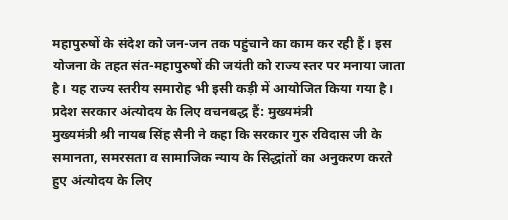महापुरुषों के संदेश को जन-जन तक पहुंचाने का काम कर रही हैं। इस योजना के तहत संत-महापुरुषों की जयंती को राज्य स्तर पर मनाया जाता है। यह राज्य स्तरीय समारोह भी इसी कड़ी में आयोजित किया गया है।
प्रदेश सरकार अंत्योदय के लिए वचनबद्ध हैं: मुख्यमंत्री
मुख्यमंत्री श्री नायब सिंह सैनी ने कहा कि सरकार गुरु रविदास जी के समानता, समरसता व सामाजिक न्याय के सिद्धांतों का अनुकरण करते हुए अंत्योदय के लिए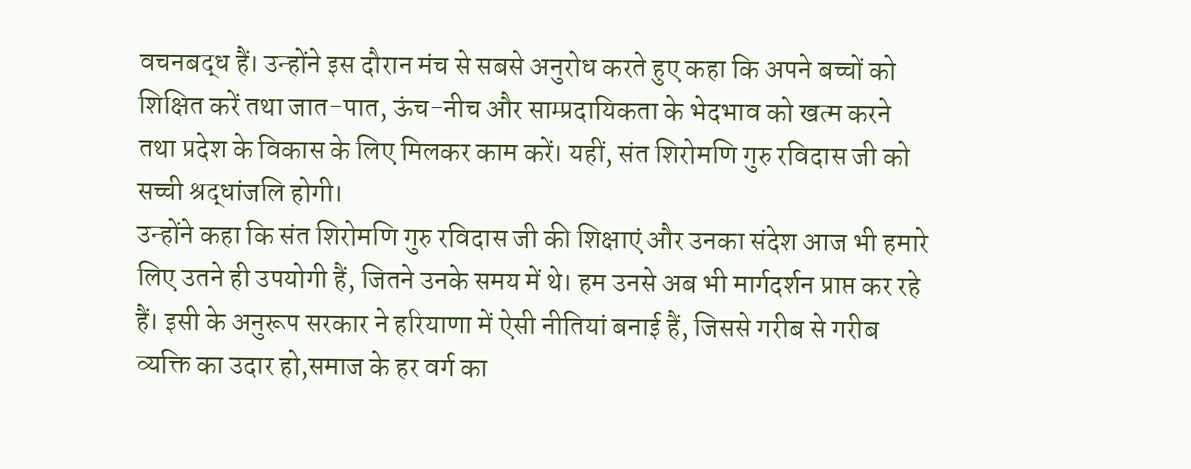वचनबद्ध हैं। उन्होंने इस दौरान मंच से सबसे अनुरोध करते हुए कहा कि अपने बच्चों को शिक्षित करें तथा जात-पात, ऊंच-नीच और साम्प्रदायिकता के भेदभाव को खत्म करने तथा प्रदेश के विकास के लिए मिलकर काम करें। यहीं, संत शिरोमणि गुरु रविदास जी को सच्ची श्रद्धांजलि होगी।
उन्होंने कहा कि संत शिरोमणि गुरु रविदास जी की शिक्षाएं और उनका संदेश आज भी हमारे लिए उतने ही उपयोगी हैं, जितने उनके समय में थे। हम उनसे अब भी मार्गदर्शन प्राप्त कर रहे हैं। इसी के अनुरूप सरकार ने हरियाणा में ऐसी नीतियां बनाई हैं, जिससे गरीब से गरीब व्यक्ति का उदार हो,समाज के हर वर्ग का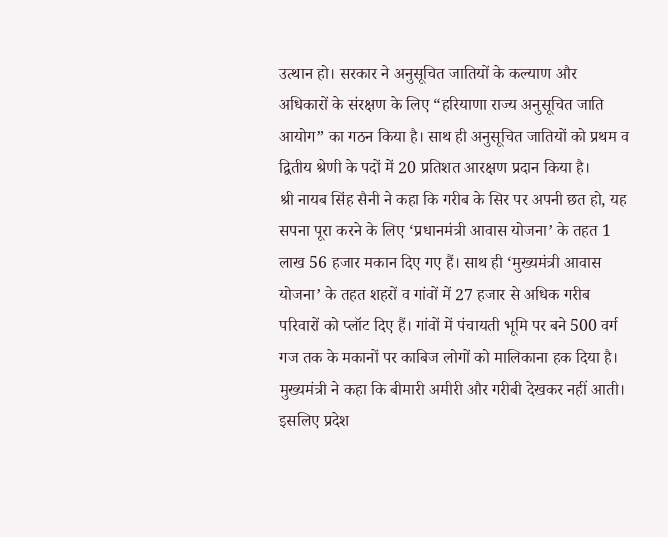उत्थान हो। सरकार ने अनुसूचित जातियों के कल्याण और अधिकारों के संरक्षण के लिए “हरियाणा राज्य अनुसूचित जाति आयोग” का गठन किया है। साथ ही अनुसूचित जातियों को प्रथम व द्वितीय श्रेणी के पदों में 20 प्रतिशत आरक्षण प्रदान किया है।
श्री नायब सिंह सैनी ने कहा कि गरीब के सिर पर अपनी छत हो, यह सपना पूरा करने के लिए ‘प्रधानमंत्री आवास योजना’ के तहत 1 लाख 56 हजार मकान दिए गए हैं। साथ ही ‘मुख्यमंत्री आवास योजना’ के तहत शहरों व गांवों में 27 हजार से अधिक गरीब परिवारों को प्लॉट दिए हैं। गांवों में पंचायती भूमि पर बने 500 वर्ग गज तक के मकानों पर काबिज लोगों को मालिकाना हक दिया है। मुख्यमंत्री ने कहा कि बीमारी अमीरी और गरीबी देखकर नहीं आती। इसलिए प्रदेश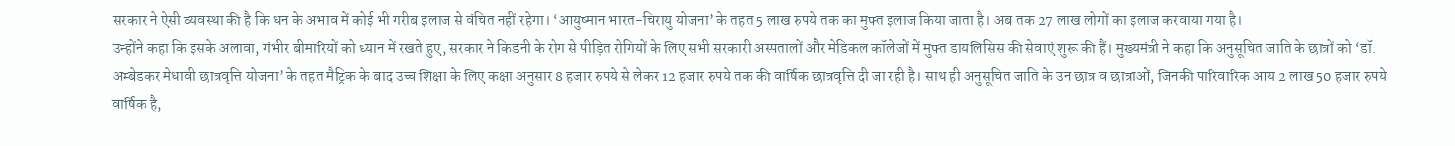सरकार ने ऐसी व्यवस्था की है कि धन के अभाव में कोई भी गरीब इलाज से वंचित नहीं रहेगा। ‘आयुष्मान भारत-चिरायु योजना’ के तहत 5 लाख रुपये तक का मुफ्त इलाज किया जाता है। अब तक 27 लाख लोगों का इलाज करवाया गया है।
उन्होंने कहा कि इसके अलावा, गंभीर बीमारियों को ध्यान में रखते हुए, सरकार ने किडनी के रोग से पीड़ित रोगियों के लिए सभी सरकारी अस्पतालों और मेडिकल कॉलेजों में मुफ्त डायलिसिस की सेवाएं शुरू की हैं। मुख्यमंत्री ने कहा कि अनुसूचित जाति के छात्रों को ‘डॉ. अम्बेडकर मेधावी छात्रवृत्ति योजना’ के तहत मैट्रिक के बाद उच्च शिक्षा के लिए कक्षा अनुसार 8 हजार रुपये से लेकर 12 हजार रुपये तक की वार्षिक छात्रवृत्ति दी जा रही है। साथ ही अनुसूचित जाति के उन छात्र व छात्राओं, जिनकी पारिवारिक आय 2 लाख 50 हजार रुपये वार्षिक है,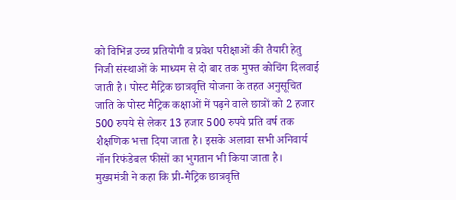को विभिन्न उच्च प्रतियोगी व प्रवेश परीक्षाओं की तैयारी हेतु निजी संस्थाओं के माध्यम से दो बार तक मुफ्त कोचिंग दिलवाई जाती है। पोस्ट मैट्रिक छात्रवृत्ति योजना के तहत अनुसूचित जाति के पोस्ट मैट्रिक कक्षाओं में पढ़ने वाले छात्रों को 2 हजार 500 रुपये से लेकर 13 हजार 500 रुपये प्रति वर्ष तक शैक्षणिक भत्ता दिया जाता है। इसके अलावा सभी अनिवार्य नॉन रिफंडेबल फीसों का भुगतान भी किया जाता है।
मुख्यमंत्री ने कहा कि प्री-मैट्रिक छात्रवृत्ति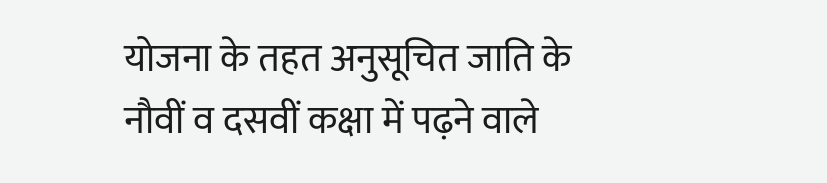योजना के तहत अनुसूचित जाति के नौवीं व दसवीं कक्षा में पढ़ने वाले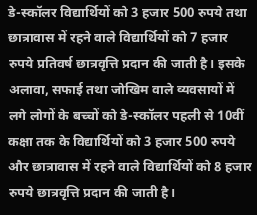डे-स्कॉलर विद्यार्थियों को 3 हजार 500 रुपये तथा छात्रावास में रहने वाले विद्यार्थियों को 7 हजार रुपये प्रतिवर्ष छात्रवृत्ति प्रदान की जाती है। इसके अलावा, सफाई तथा जोखिम वाले व्यवसायों में लगे लोगों के बच्चों को डे-स्कॉलर पहली से 10वीं कक्षा तक के विद्यार्थियों को 3 हजार 500 रुपये और छात्रावास में रहने वाले विद्यार्थियों को 8 हजार रुपये छात्रवृत्ति प्रदान की जाती है।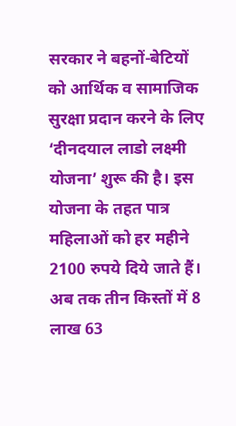सरकार ने बहनों-बेटियों को आर्थिक व सामाजिक सुरक्षा प्रदान करने के लिए ‘दीनदयाल लाडो लक्ष्मी योजना’ शुरू की है। इस योजना के तहत पात्र महिलाओं को हर महीने 2100 रुपये दिये जाते हैं। अब तक तीन किस्तों में 8 लाख 63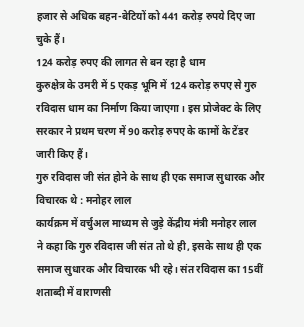हजार से अधिक बहन-बेटियों को 441 करोड़ रुपये दिए जा चुके हैं।
124 करोड़ रुपए की लागत से बन रहा है धाम
कुरुक्षेत्र के उमरी में 5 एकड़ भूमि में 124 करोड़ रुपए से गुरु रविदास धाम का निर्माण किया जाएगा। इस प्रोजेक्ट के लिए सरकार ने प्रथम चरण में 90 करोड़ रुपए के कामों के टेंडर जारी किए हैं।
गुरु रविदास जी संत होने के साथ ही एक समाज सुधारक और विचारक थे : मनोहर लाल
कार्यक्रम में वर्चुअल माध्यम से जुड़े केंद्रीय मंत्री मनोहर लाल ने कहा कि गुरु रविदास जी संत तो थे ही, इसके साथ ही एक समाज सुधारक और विचारक भी रहे। संत रविदास का 15वीं शताब्दी में वाराणसी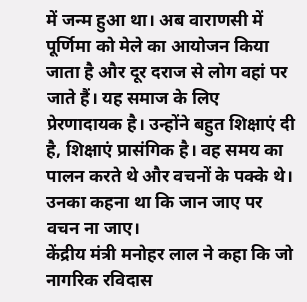में जन्म हुआ था। अब वाराणसी में पूर्णिमा को मेले का आयोजन किया जाता है और दूर दराज से लोग वहां पर जाते हैं। यह समाज के लिए प्रेरणादायक है। उन्होंने बहुत शिक्षाएं दी है, शिक्षाएं प्रासंगिक है। वह समय का पालन करते थे और वचनों के पक्के थे। उनका कहना था कि जान जाए पर वचन ना जाए।
केंद्रीय मंत्री मनोहर लाल ने कहा कि जो नागरिक रविदास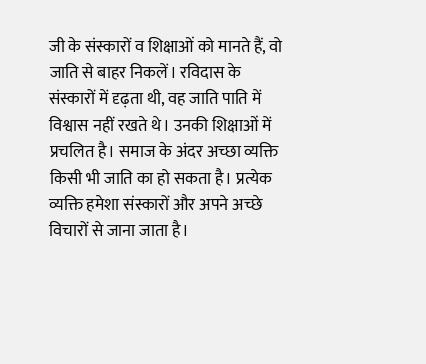जी के संस्कारों व शिक्षाओं को मानते हैं, वो जाति से बाहर निकलें। रविदास के संस्कारों में दृढ़ता थी, वह जाति पाति में विश्वास नहीं रखते थे। उनकी शिक्षाओं में प्रचलित है। समाज के अंदर अच्छा व्यक्ति किसी भी जाति का हो सकता है। प्रत्येक व्यक्ति हमेशा संस्कारों और अपने अच्छे विचारों से जाना जाता है।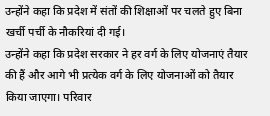उन्होंने कहा कि प्रदेश में संतों की शिक्षाओं पर चलते हुए बिना खर्ची पर्ची के नौकरियां दी गई।
उन्होंने कहा कि प्रदेश सरकार ने हर वर्ग के लिए योजनाएं तैयार की हैं और आगे भी प्रत्येक वर्ग के लिए योजनाओं को तैयार किया जाएगा। परिवार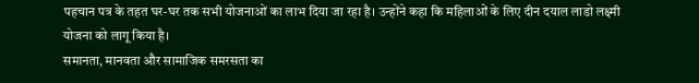पहचान पत्र के तहत घर-घर तक सभी योजनाओं का लाभ दिया जा रहा है। उन्होंने कहा कि महिलाओं के लिए दीन दयाल लाडो लक्ष्मी योजना को लागू किया है।
समानता, मानवता और सामाजिक समरसता का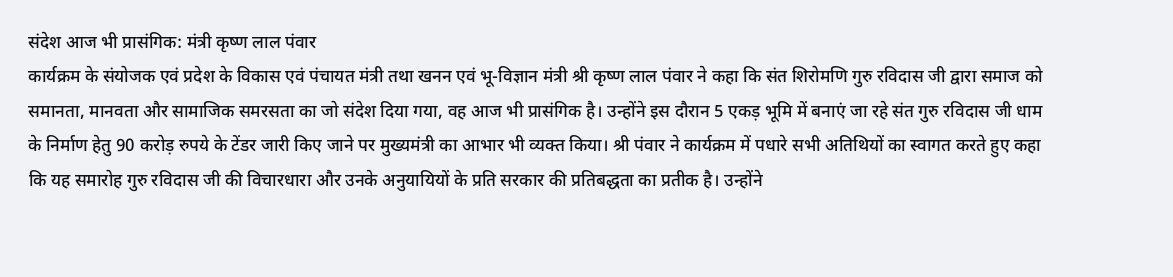संदेश आज भी प्रासंगिक: मंत्री कृष्ण लाल पंवार
कार्यक्रम के संयोजक एवं प्रदेश के विकास एवं पंचायत मंत्री तथा खनन एवं भू-विज्ञान मंत्री श्री कृष्ण लाल पंवार ने कहा कि संत शिरोमणि गुरु रविदास जी द्वारा समाज को समानता, मानवता और सामाजिक समरसता का जो संदेश दिया गया, वह आज भी प्रासंगिक है। उन्होंने इस दौरान 5 एकड़ भूमि में बनाएं जा रहे संत गुरु रविदास जी धाम के निर्माण हेतु 90 करोड़ रुपये के टेंडर जारी किए जाने पर मुख्यमंत्री का आभार भी व्यक्त किया। श्री पंवार ने कार्यक्रम में पधारे सभी अतिथियों का स्वागत करते हुए कहा कि यह समारोह गुरु रविदास जी की विचारधारा और उनके अनुयायियों के प्रति सरकार की प्रतिबद्धता का प्रतीक है। उन्होंने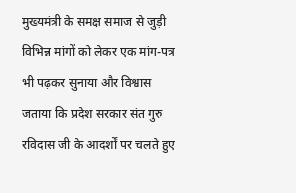मुख्यमंत्री के समक्ष समाज से जुड़ी विभिन्न मांगों को लेकर एक मांग-पत्र भी पढ़कर सुनाया और विश्वास जताया कि प्रदेश सरकार संत गुरु रविदास जी के आदर्शों पर चलते हुए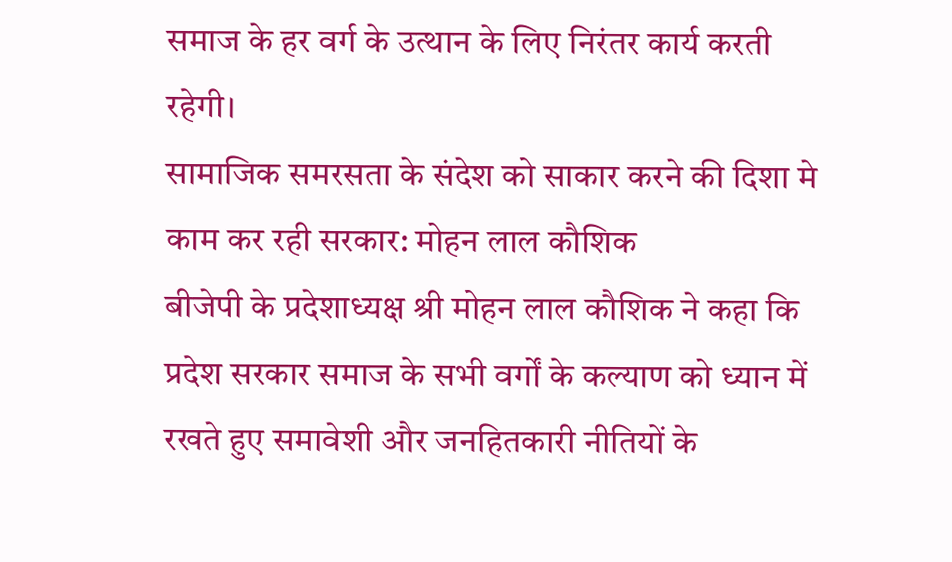समाज के हर वर्ग के उत्थान के लिए निरंतर कार्य करती रहेगी।
सामाजिक समरसता के संदेश को साकार करने की दिशा मे काम कर रही सरकार: मोहन लाल कौशिक
बीजेपी के प्रदेशाध्यक्ष श्री मोहन लाल कौशिक ने कहा कि प्रदेश सरकार समाज के सभी वर्गों के कल्याण को ध्यान में रखते हुए समावेशी और जनहितकारी नीतियों के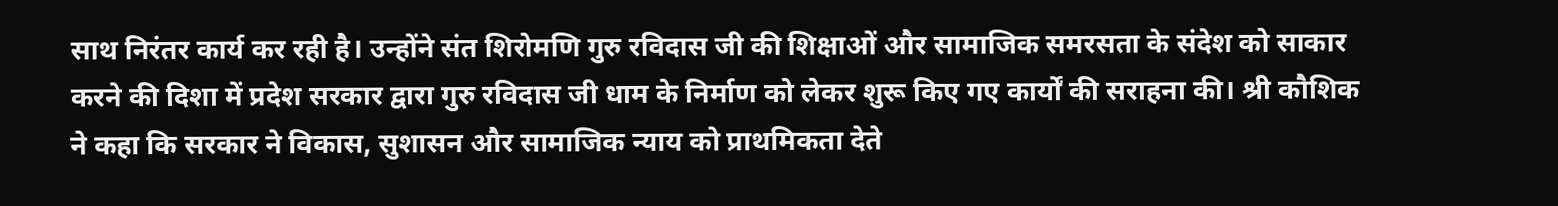साथ निरंतर कार्य कर रही है। उन्होंने संत शिरोमणि गुरु रविदास जी की शिक्षाओं और सामाजिक समरसता के संदेश को साकार करने की दिशा में प्रदेश सरकार द्वारा गुरु रविदास जी धाम के निर्माण को लेकर शुरू किए गए कार्यों की सराहना की। श्री कौशिक ने कहा कि सरकार ने विकास, सुशासन और सामाजिक न्याय को प्राथमिकता देते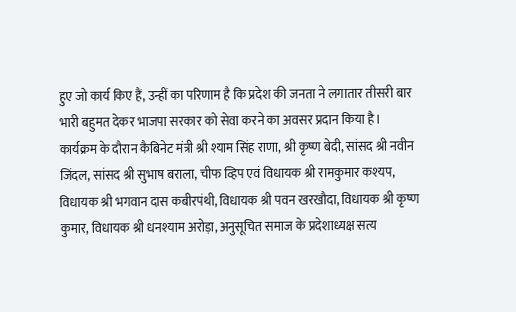हुए जो कार्य किए हैं, उन्हीं का परिणाम है कि प्रदेश की जनता ने लगातार तीसरी बार भारी बहुमत देकर भाजपा सरकार को सेवा करने का अवसर प्रदान किया है।
कार्यक्रम के दौरान कैबिनेट मंत्री श्री श्याम सिंह राणा, श्री कृष्ण बेदी, सांसद श्री नवीन जिंदल, सांसद श्री सुभाष बराला, चीफ व्हिप एवं विधायक श्री रामकुमार कश्यप, विधायक श्री भगवान दास कबीरपंथी, विधायक श्री पवन खरखौदा, विधायक श्री कृष्ण कुमार, विधायक श्री धनश्याम अरोड़ा, अनुसूचित समाज के प्रदेशाध्यक्ष सत्य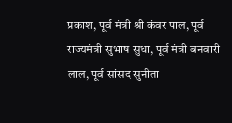प्रकाश, पूर्व मंत्री श्री कंवर पाल, पूर्व राज्यमंत्री सुभाष सुधा, पूर्व मंत्री बनवारी लाल, पूर्व सांसद सुनीता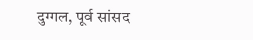दुग्गल, पूर्व सांसद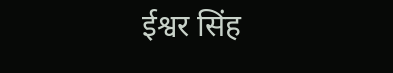ईश्वर सिंह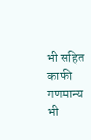भी सहित काफी गणमान्य भी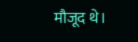मौजूद थे।